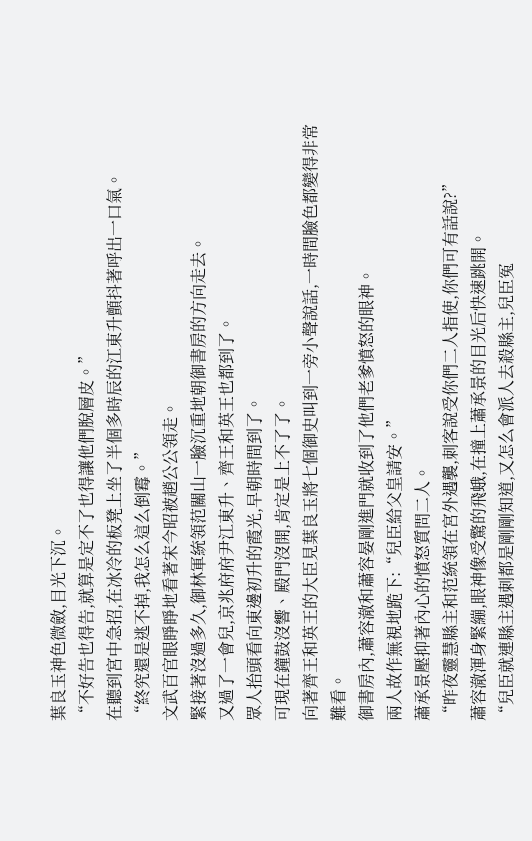葉良玉神色微斂,目光下沉。
“不好告也得告,就算是定不了也得讓他們脫層皮。”
在聽到宮中急招,在冰冷的板凳上坐了半個多時辰的江東升顫抖著呼出一口氣。
“終究還是逃不掉,我怎么這么倒霉。”
文武百官眼睜睜地看著宋今昭被趙公公領走。
緊接著沒過多久,御林軍統領范關山一臉沉重地朝御書房的方向走去。
又過了一會兒,京兆府府尹江東升、齊王和英王也都到了。
眾人抬頭看向東邊初升的霞光,早朝時間到了。
可現在鐘鼓沒響、殿門沒開,肯定是上不了了。
向著齊王和英王的大臣見葉良玉將七個御史叫到一旁小聲說話,一時間臉色都變得非常難看。
御書房內,蕭容澈和蕭容晏剛進門就收到了他們老爹憤怒的眼神。
兩人故作無視地跪下:“兒臣給父皇請安。”
蕭承景壓抑著內心的憤怒質問二人。
“昨夜靈慧縣主和范統領在宮外遇襲,刺客說受你們二人指使,你們可有話說?”
蕭容澈渾身緊繃,眼神像受驚的飛蛾,在撞上蕭承景的目光后快速跳開。
“兒臣就連縣主遇刺都是剛剛知道,又怎么會派人去殺縣主,兒臣冤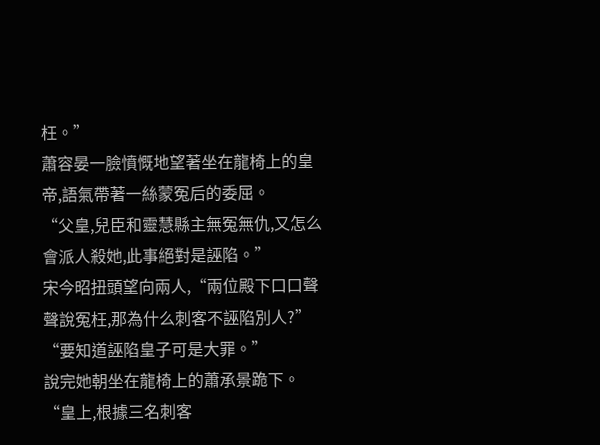枉。”
蕭容晏一臉憤慨地望著坐在龍椅上的皇帝,語氣帶著一絲蒙冤后的委屈。
“父皇,兒臣和靈慧縣主無冤無仇,又怎么會派人殺她,此事絕對是誣陷。”
宋今昭扭頭望向兩人,“兩位殿下口口聲聲說冤枉,那為什么刺客不誣陷別人?”
“要知道誣陷皇子可是大罪。”
說完她朝坐在龍椅上的蕭承景跪下。
“皇上,根據三名刺客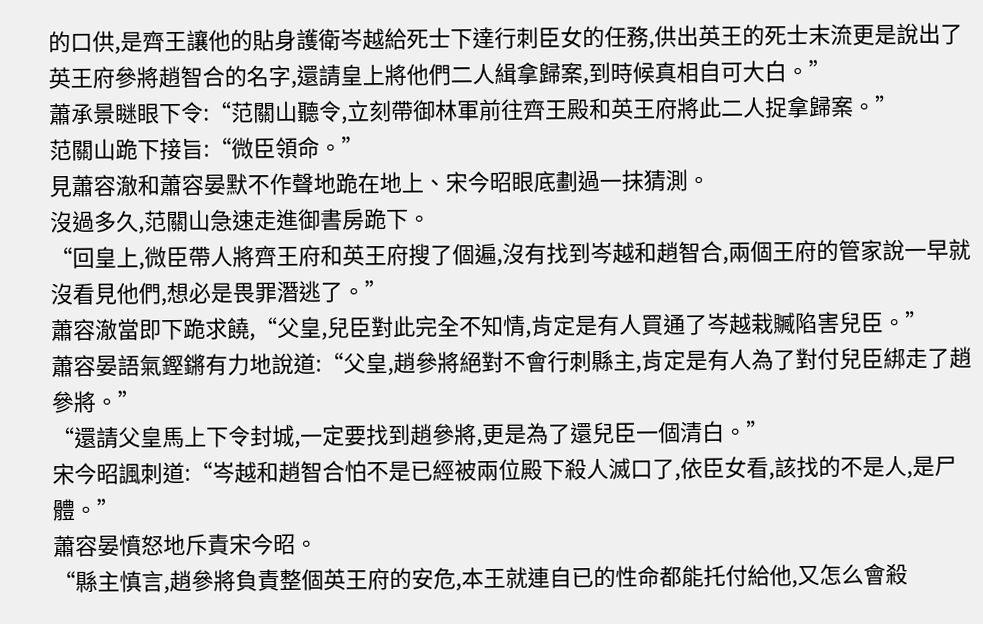的口供,是齊王讓他的貼身護衛岑越給死士下達行刺臣女的任務,供出英王的死士末流更是說出了英王府參將趙智合的名字,還請皇上將他們二人緝拿歸案,到時候真相自可大白。”
蕭承景瞇眼下令:“范關山聽令,立刻帶御林軍前往齊王殿和英王府將此二人捉拿歸案。”
范關山跪下接旨:“微臣領命。”
見蕭容澈和蕭容晏默不作聲地跪在地上、宋今昭眼底劃過一抹猜測。
沒過多久,范關山急速走進御書房跪下。
“回皇上,微臣帶人將齊王府和英王府搜了個遍,沒有找到岑越和趙智合,兩個王府的管家說一早就沒看見他們,想必是畏罪潛逃了。”
蕭容澈當即下跪求饒,“父皇,兒臣對此完全不知情,肯定是有人買通了岑越栽贓陷害兒臣。”
蕭容晏語氣鏗鏘有力地說道:“父皇,趙參將絕對不會行刺縣主,肯定是有人為了對付兒臣綁走了趙參將。”
“還請父皇馬上下令封城,一定要找到趙參將,更是為了還兒臣一個清白。”
宋今昭諷刺道:“岑越和趙智合怕不是已經被兩位殿下殺人滅口了,依臣女看,該找的不是人,是尸體。”
蕭容晏憤怒地斥責宋今昭。
“縣主慎言,趙參將負責整個英王府的安危,本王就連自已的性命都能托付給他,又怎么會殺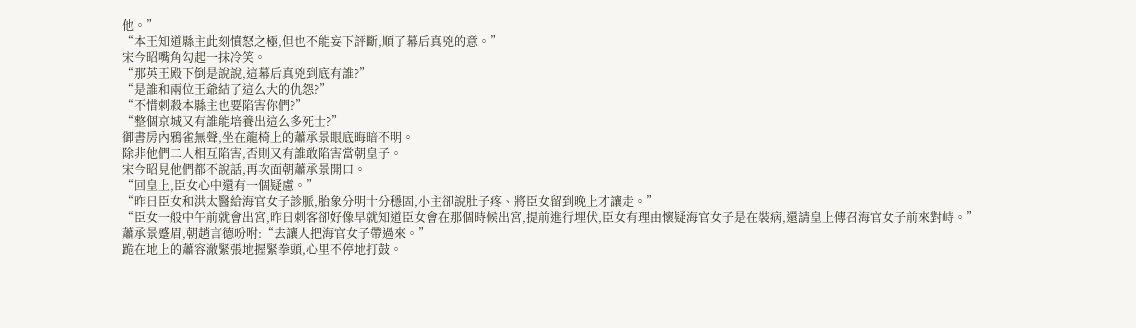他。”
“本王知道縣主此刻憤怒之極,但也不能妄下評斷,順了幕后真兇的意。”
宋今昭嘴角勾起一抹冷笑。
“那英王殿下倒是說說,這幕后真兇到底有誰?”
“是誰和兩位王爺結了這么大的仇怨?”
“不惜刺殺本縣主也要陷害你們?”
“整個京城又有誰能培養出這么多死士?”
御書房內鴉雀無聲,坐在龍椅上的蕭承景眼底晦暗不明。
除非他們二人相互陷害,否則又有誰敢陷害當朝皇子。
宋今昭見他們都不說話,再次面朝蕭承景開口。
“回皇上,臣女心中還有一個疑慮。”
“昨日臣女和洪太醫給海官女子診脈,胎象分明十分穩固,小主卻說肚子疼、將臣女留到晚上才讓走。”
“臣女一般中午前就會出宮,昨日刺客卻好像早就知道臣女會在那個時候出宮,提前進行埋伏,臣女有理由懷疑海官女子是在裝病,還請皇上傳召海官女子前來對峙。”
蕭承景蹙眉,朝趙言德吩咐:“去讓人把海官女子帶過來。”
跪在地上的蕭容澈緊張地握緊拳頭,心里不停地打鼓。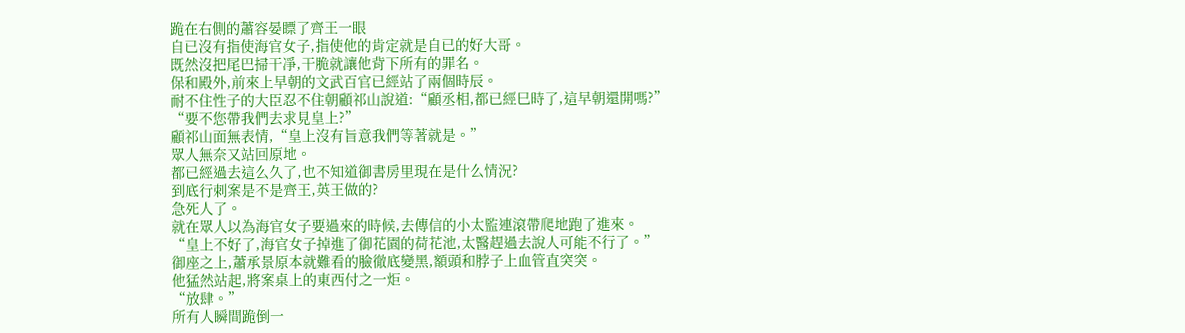跪在右側的蕭容晏瞟了齊王一眼
自已沒有指使海官女子,指使他的肯定就是自已的好大哥。
既然沒把尾巴掃干凈,干脆就讓他背下所有的罪名。
保和殿外,前來上早朝的文武百官已經站了兩個時辰。
耐不住性子的大臣忍不住朝顧祁山說道:“顧丞相,都已經巳時了,這早朝還開嗎?”
“要不您帶我們去求見皇上?”
顧祁山面無表情,“皇上沒有旨意我們等著就是。”
眾人無奈又站回原地。
都已經過去這么久了,也不知道御書房里現在是什么情況?
到底行刺案是不是齊王,英王做的?
急死人了。
就在眾人以為海官女子要過來的時候,去傳信的小太監連滾帶爬地跑了進來。
“皇上不好了,海官女子掉進了御花園的荷花池,太醫趕過去說人可能不行了。”
御座之上,蕭承景原本就難看的臉徹底變黑,額頭和脖子上血管直突突。
他猛然站起,將案桌上的東西付之一炬。
“放肆。”
所有人瞬間跪倒一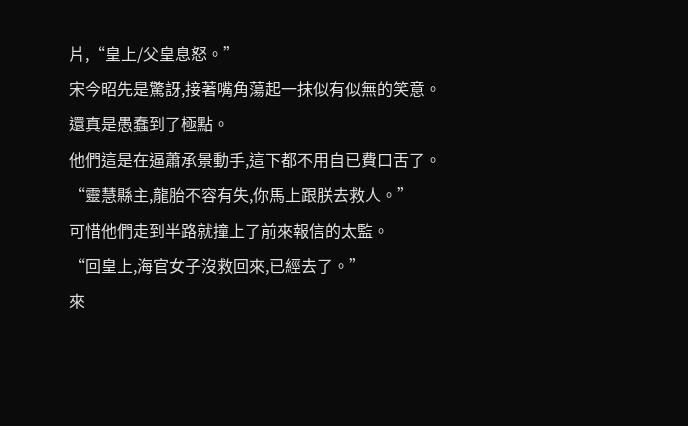片,“皇上/父皇息怒。”
宋今昭先是驚訝,接著嘴角蕩起一抹似有似無的笑意。
還真是愚蠢到了極點。
他們這是在逼蕭承景動手,這下都不用自已費口舌了。
“靈慧縣主,龍胎不容有失,你馬上跟朕去救人。”
可惜他們走到半路就撞上了前來報信的太監。
“回皇上,海官女子沒救回來,已經去了。”
來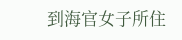到海官女子所住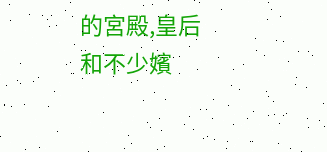的宮殿,皇后和不少嬪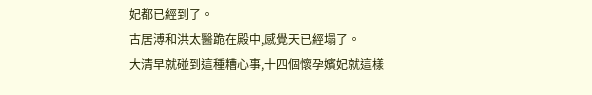妃都已經到了。
古居溥和洪太醫跪在殿中,感覺天已經塌了。
大清早就碰到這種糟心事,十四個懷孕嬪妃就這樣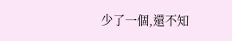少了一個,還不知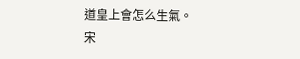道皇上會怎么生氣。
宋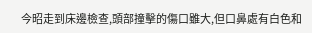今昭走到床邊檢查,頭部撞擊的傷口雖大,但口鼻處有白色和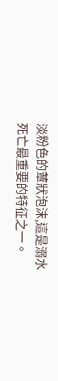淡粉色的蕈狀泡沫,這是溺水死亡最重要的特征之一。